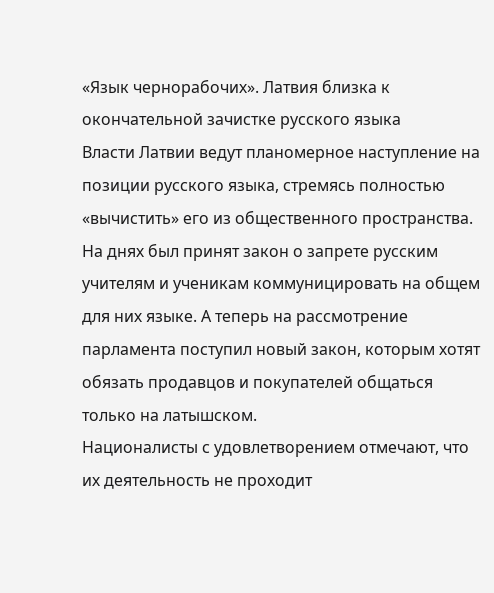«Язык чернорабочих». Латвия близка к окончательной зачистке русского языка
Власти Латвии ведут планомерное наступление на позиции русского языка, стремясь полностью «вычистить» его из общественного пространства.
На днях был принят закон о запрете русским учителям и ученикам коммуницировать на общем для них языке. А теперь на рассмотрение парламента поступил новый закон, которым хотят обязать продавцов и покупателей общаться только на латышском.
Националисты с удовлетворением отмечают, что их деятельность не проходит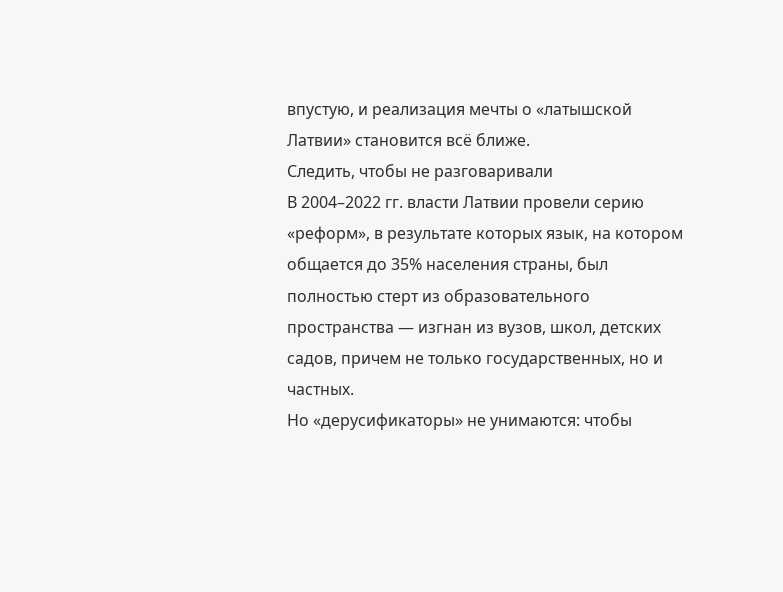впустую, и реализация мечты о «латышской Латвии» становится всё ближе.
Следить, чтобы не разговаривали
В 2004–2022 гг. власти Латвии провели серию «реформ», в результате которых язык, на котором общается до 35% населения страны, был полностью стерт из образовательного пространства — изгнан из вузов, школ, детских садов, причем не только государственных, но и частных.
Но «дерусификаторы» не унимаются: чтобы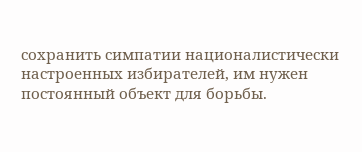сохранить симпатии националистически настроенных избирателей, им нужен постоянный объект для борьбы.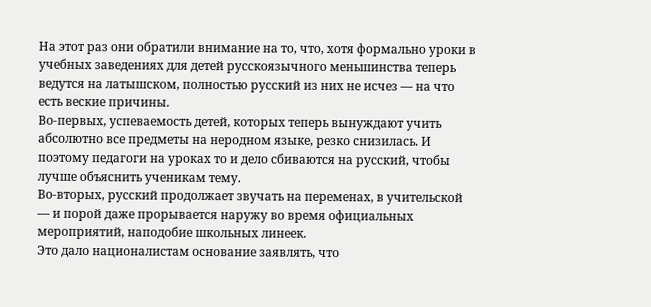На этот раз они обратили внимание на то, что, хотя формально уроки в учебных заведениях для детей русскоязычного меньшинства теперь ведутся на латышском, полностью русский из них не исчез — на что есть веские причины.
Во-первых, успеваемость детей, которых теперь вынуждают учить абсолютно все предметы на неродном языке, резко снизилась. И поэтому педагоги на уроках то и дело сбиваются на русский, чтобы лучше объяснить ученикам тему.
Во-вторых, русский продолжает звучать на переменах, в учительской — и порой даже прорывается наружу во время официальных мероприятий, наподобие школьных линеек.
Это дало националистам основание заявлять, что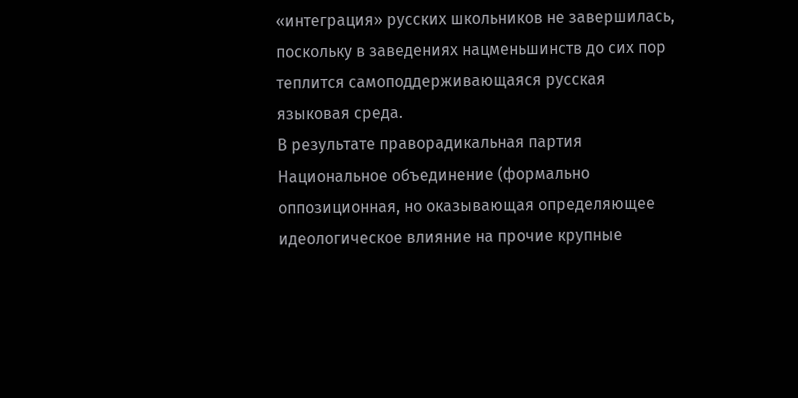«интеграция» русских школьников не завершилась, поскольку в заведениях нацменьшинств до сих пор теплится самоподдерживающаяся русская языковая среда.
В результате праворадикальная партия Национальное объединение (формально оппозиционная, но оказывающая определяющее идеологическое влияние на прочие крупные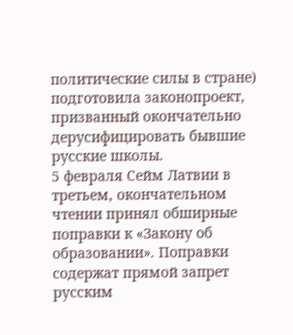политические силы в стране) подготовила законопроект, призванный окончательно дерусифицировать бывшие русские школы.
5 февраля Сейм Латвии в третьем, окончательном чтении принял обширные поправки к «Закону об образовании». Поправки содержат прямой запрет русским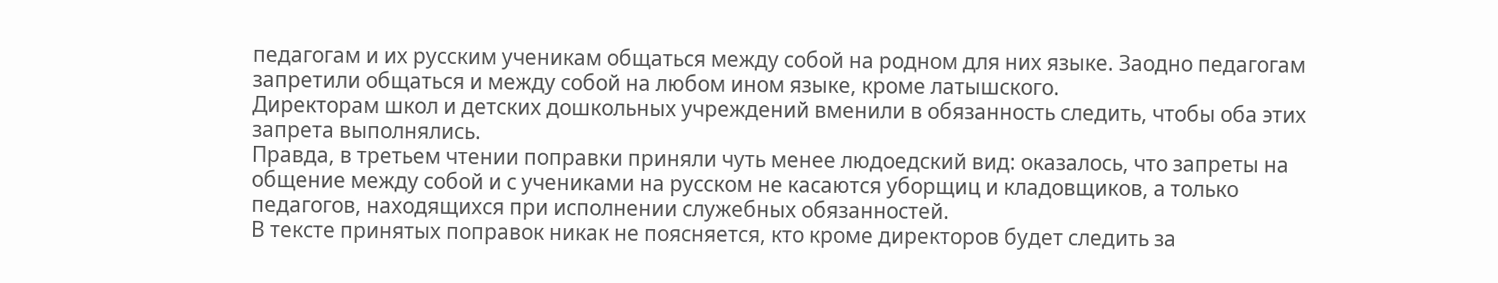педагогам и их русским ученикам общаться между собой на родном для них языке. Заодно педагогам запретили общаться и между собой на любом ином языке, кроме латышского.
Директорам школ и детских дошкольных учреждений вменили в обязанность следить, чтобы оба этих запрета выполнялись.
Правда, в третьем чтении поправки приняли чуть менее людоедский вид: оказалось, что запреты на общение между собой и с учениками на русском не касаются уборщиц и кладовщиков, а только педагогов, находящихся при исполнении служебных обязанностей.
В тексте принятых поправок никак не поясняется, кто кроме директоров будет следить за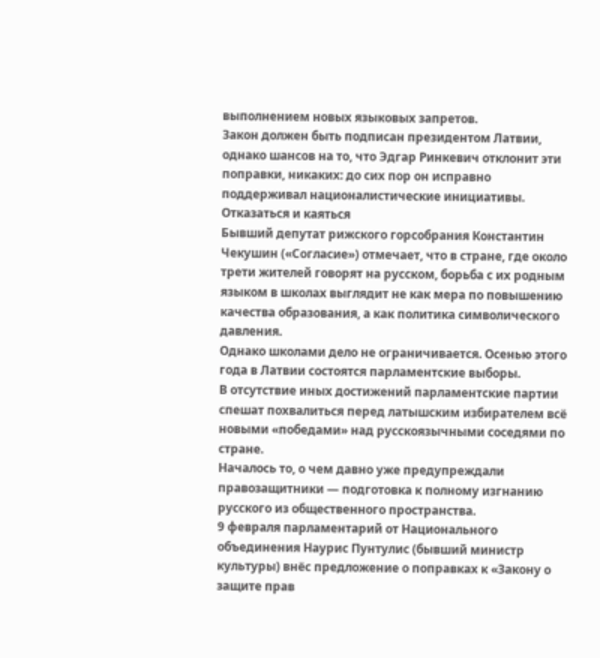выполнением новых языковых запретов.
Закон должен быть подписан президентом Латвии, однако шансов на то, что Эдгар Ринкевич отклонит эти поправки, никаких: до сих пор он исправно поддерживал националистические инициативы.
Отказаться и каяться
Бывший депутат рижского горсобрания Константин Чекушин («Согласие») отмечает, что в стране, где около трети жителей говорят на русском, борьба с их родным языком в школах выглядит не как мера по повышению качества образования, а как политика символического давления.
Однако школами дело не ограничивается. Осенью этого года в Латвии состоятся парламентские выборы.
В отсутствие иных достижений парламентские партии спешат похвалиться перед латышским избирателем всё новыми «победами» над русскоязычными соседями по стране.
Началось то, о чем давно уже предупреждали правозащитники — подготовка к полному изгнанию русского из общественного пространства.
9 февраля парламентарий от Национального объединения Наурис Пунтулис (бывший министр культуры) внёс предложение о поправках к «Закону о защите прав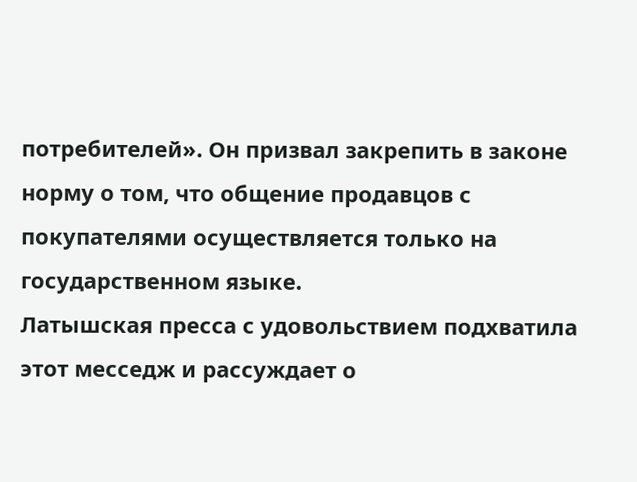потребителей». Он призвал закрепить в законе норму о том, что общение продавцов с покупателями осуществляется только на государственном языке.
Латышская пресса с удовольствием подхватила этот месседж и рассуждает о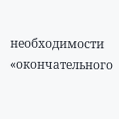необходимости «окончательного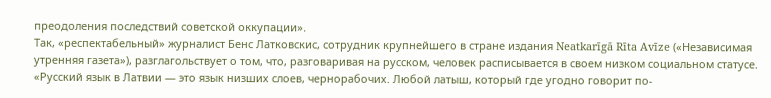преодоления последствий советской оккупации».
Так, «респектабельный» журналист Бенс Латковскис, сотрудник крупнейшего в стране издания Neatkarīgā Rīta Avīze («Независимая утренняя газета»), разглагольствует о том, что, разговаривая на русском, человек расписывается в своем низком социальном статусе.
«Русский язык в Латвии — это язык низших слоев, чернорабочих. Любой латыш, который где угодно говорит по-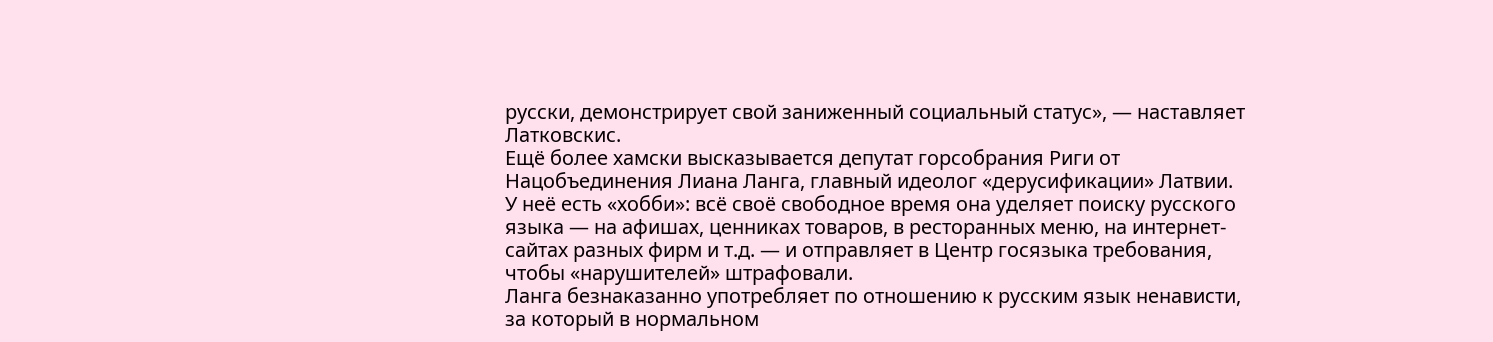русски, демонстрирует свой заниженный социальный статус», — наставляет Латковскис.
Ещё более хамски высказывается депутат горсобрания Риги от Нацобъединения Лиана Ланга, главный идеолог «дерусификации» Латвии.
У неё есть «хобби»: всё своё свободное время она уделяет поиску русского языка — на афишах, ценниках товаров, в ресторанных меню, на интернет-сайтах разных фирм и т.д. — и отправляет в Центр госязыка требования, чтобы «нарушителей» штрафовали.
Ланга безнаказанно употребляет по отношению к русским язык ненависти, за который в нормальном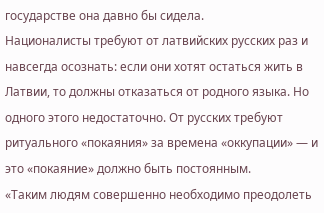государстве она давно бы сидела.
Националисты требуют от латвийских русских раз и навсегда осознать: если они хотят остаться жить в Латвии, то должны отказаться от родного языка. Но одного этого недостаточно. От русских требуют ритуального «покаяния» за времена «оккупации» — и это «покаяние» должно быть постоянным.
«Таким людям совершенно необходимо преодолеть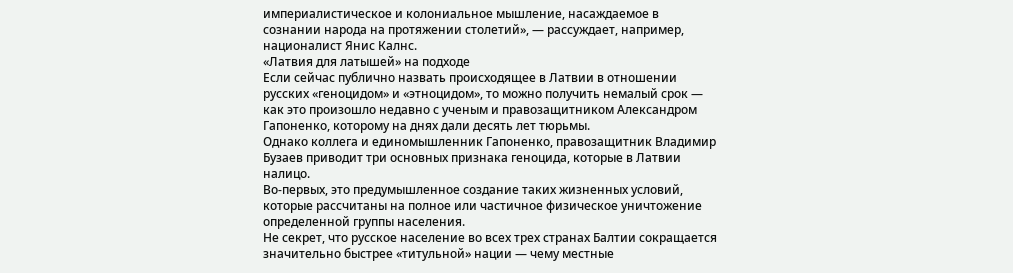империалистическое и колониальное мышление, насаждаемое в сознании народа на протяжении столетий», — рассуждает, например, националист Янис Калнс.
«Латвия для латышей» на подходе
Если сейчас публично назвать происходящее в Латвии в отношении русских «геноцидом» и «этноцидом», то можно получить немалый срок — как это произошло недавно с ученым и правозащитником Александром Гапоненко, которому на днях дали десять лет тюрьмы.
Однако коллега и единомышленник Гапоненко, правозащитник Владимир Бузаев приводит три основных признака геноцида, которые в Латвии налицо.
Во-первых, это предумышленное создание таких жизненных условий, которые рассчитаны на полное или частичное физическое уничтожение определенной группы населения.
Не секрет, что русское население во всех трех странах Балтии сокращается значительно быстрее «титульной» нации — чему местные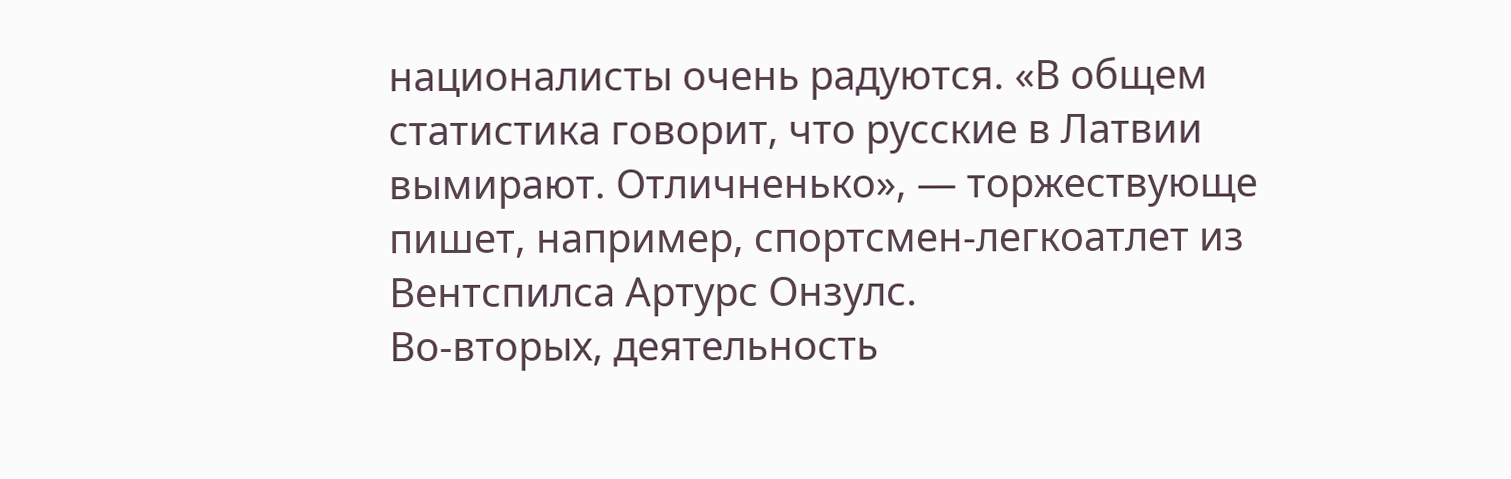националисты очень радуются. «В общем статистика говорит, что русские в Латвии вымирают. Отличненько», — торжествующе пишет, например, спортсмен-легкоатлет из Вентспилса Артурс Онзулс.
Во-вторых, деятельность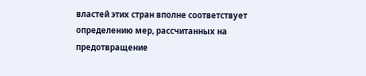властей этих стран вполне соответствует определению мер, рассчитанных на предотвращение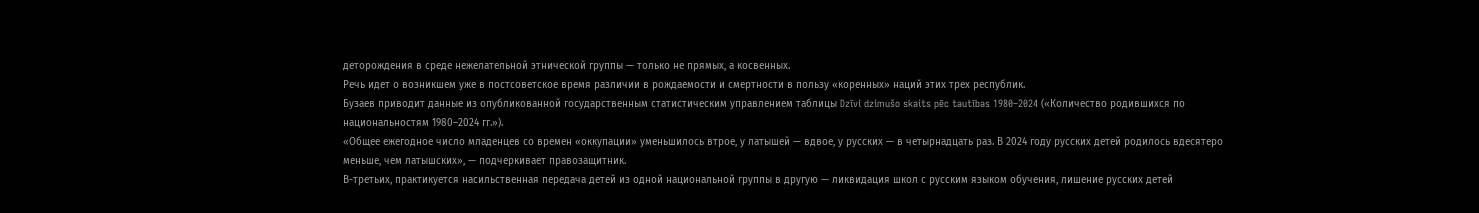деторождения в среде нежелательной этнической группы — только не прямых, а косвенных.
Речь идет о возникшем уже в постсоветское время различии в рождаемости и смертности в пользу «коренных» наций этих трех республик.
Бузаев приводит данные из опубликованной государственным статистическим управлением таблицы Dzīvi dzimušo skaits pēc tautības 1980–2024 («Количество родившихся по национальностям 1980–2024 гг.»).
«Общее ежегодное число младенцев со времен «оккупации» уменьшилось втрое, у латышей — вдвое, у русских — в четырнадцать раз. В 2024 году русских детей родилось вдесятеро меньше, чем латышских», — подчеркивает правозащитник.
В-третьих, практикуется насильственная передача детей из одной национальной группы в другую — ликвидация школ с русским языком обучения, лишение русских детей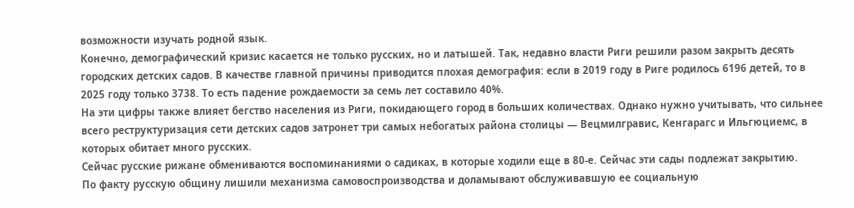возможности изучать родной язык.
Конечно, демографический кризис касается не только русских, но и латышей. Так, недавно власти Риги решили разом закрыть десять городских детских садов. В качестве главной причины приводится плохая демография: если в 2019 году в Риге родилось 6196 детей, то в 2025 году только 3738. То есть падение рождаемости за семь лет составило 40%.
На эти цифры также влияет бегство населения из Риги, покидающего город в больших количествах. Однако нужно учитывать, что сильнее всего реструктуризация сети детских садов затронет три самых небогатых района столицы — Вецмилгравис, Кенгарагс и Ильгюциемс, в которых обитает много русских.
Сейчас русские рижане обмениваются воспоминаниями о садиках, в которые ходили еще в 80-е. Сейчас эти сады подлежат закрытию.
По факту русскую общину лишили механизма самовоспроизводства и доламывают обслуживавшую ее социальную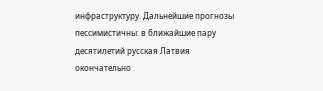инфраструктуру. Дальнейшие прогнозы пессимистичны: в ближайшие пару десятилетий русская Латвия окончательно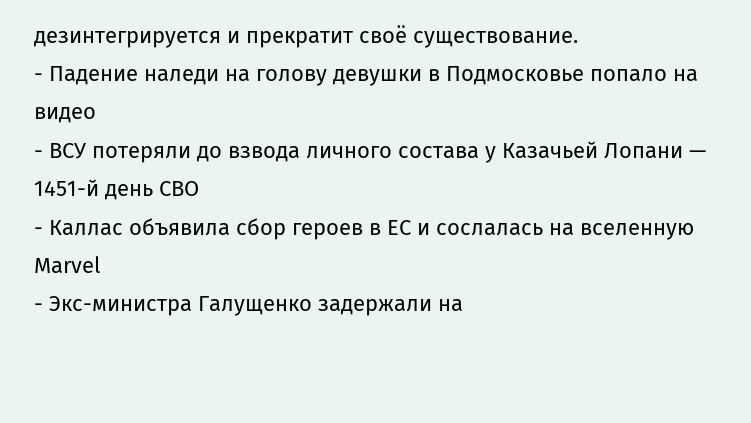дезинтегрируется и прекратит своё существование.
- Падение наледи на голову девушки в Подмосковье попало на видео
- ВСУ потеряли до взвода личного состава у Казачьей Лопани — 1451-й день СВО
- Каллас объявила сбор героев в ЕС и сослалась на вселенную Marvel
- Экс-министра Галущенко задержали на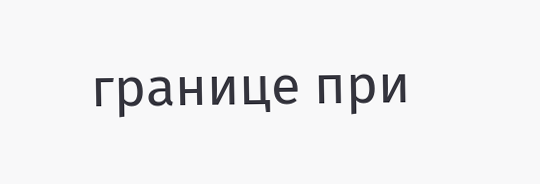границе при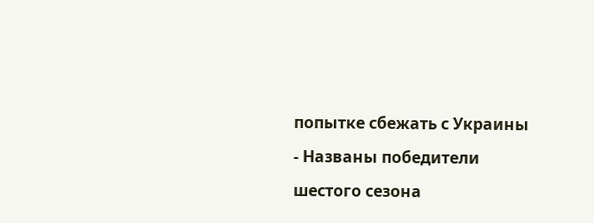попытке сбежать с Украины
- Названы победители шестого сезона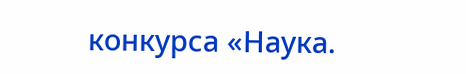конкурса «Наука.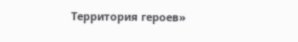Территория героев»